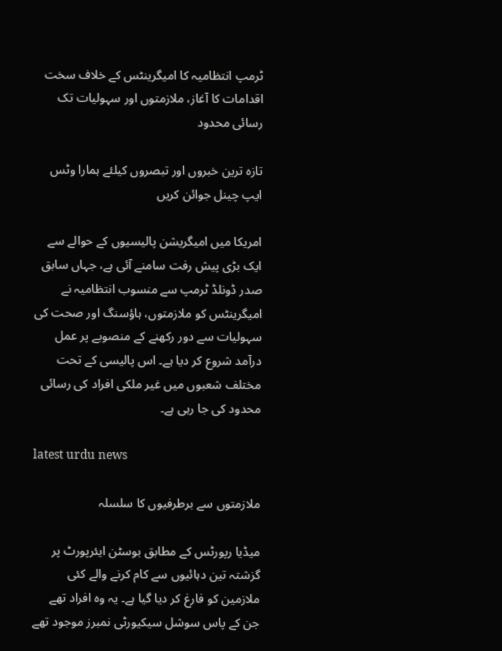ٹرمپ انتظامیہ کا امیگرینٹس کے خلاف سخت اقدامات کا آغاز، ملازمتوں اور سہولیات تک رسائی محدود

تازہ ترین خبروں اور تبصروں کیلئے ہمارا وٹس ایپ چینل جوائن کریں

امریکا میں امیگریشن پالیسیوں کے حوالے سے ایک بڑی پیش رفت سامنے آئی ہے، جہاں سابق صدر ڈونلڈ ٹرمپ سے منسوب انتظامیہ نے امیگرینٹس کو ملازمتوں، ہاؤسنگ اور صحت کی سہولیات سے دور رکھنے کے منصوبے پر عمل درآمد شروع کر دیا ہے۔ اس پالیسی کے تحت مختلف شعبوں میں غیر ملکی افراد کی رسائی محدود کی جا رہی ہے۔

latest urdu news

ملازمتوں سے برطرفیوں کا سلسلہ

میڈیا رپورٹس کے مطابق بوسٹن ایئرپورٹ پر گزشتہ تین دہائیوں سے کام کرنے والے کئی ملازمین کو فارغ کر دیا گیا ہے۔ یہ وہ افراد تھے جن کے پاس سوشل سیکیورٹی نمبرز موجود تھے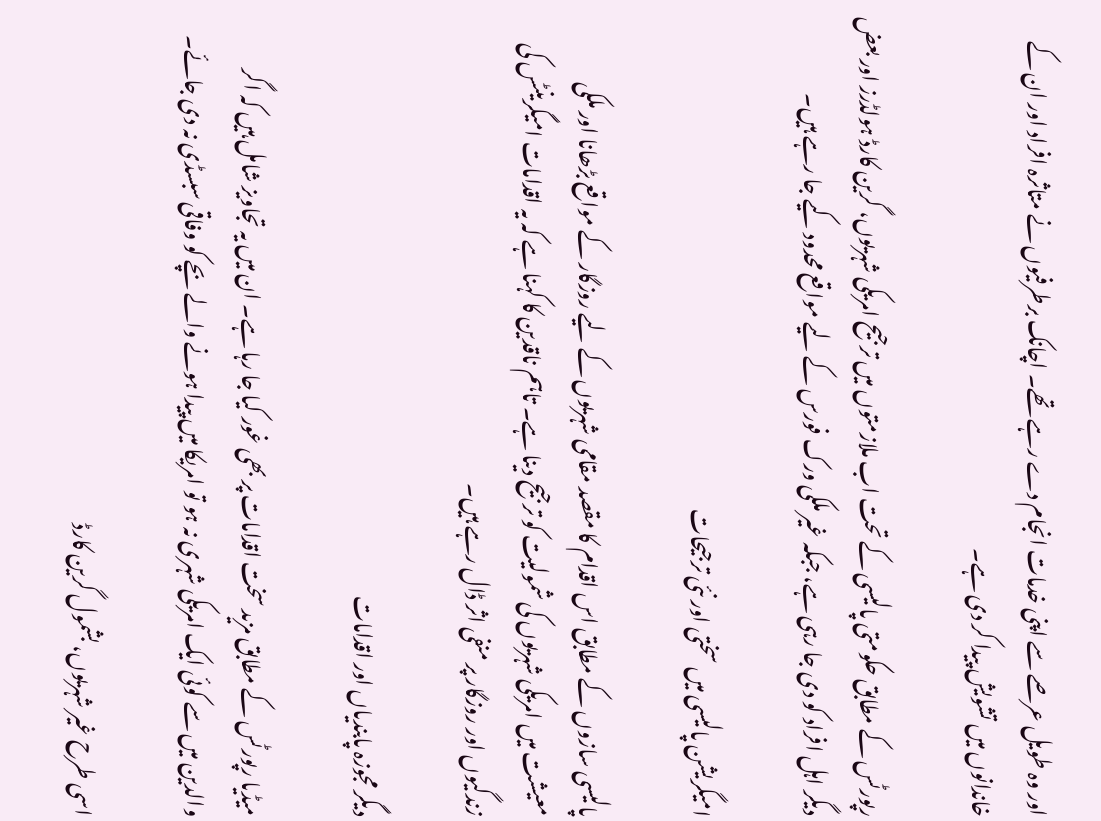اور وہ طویل عرصے سے اپنی خدمات انجام دے رہے تھے۔ اچانک برطرفیوں نے متاثرہ افراد اور ان کے خاندانوں میں تشویش پیدا کر دی ہے۔

رپورٹس کے مطابق حکومتی پالیسی کے تحت اب ملازمتوں میں ترجیح امریکی شہریوں، گرین کارڈ ہولڈرز اور بعض دیگر اہل افراد کو دی جا رہی ہے، جبکہ غیر ملکی ورک فورس کے لیے مواقع محدود کیے جا رہے ہیں۔

امیگریشن پالیسی میں سختی اور نئی ترجیحات

پالیسی سازوں کے مطابق اس اقدام کا مقصد مقامی شہریوں کے لیے روزگار کے مواقع بڑھانا اور ملکی معیشت میں امریکی شہریوں کی شمولیت کو ترجیح دینا ہے۔ تاہم ناقدین کا کہنا ہے کہ یہ اقدامات امیگرینٹس کی زندگیوں اور روزگار پر منفی اثر ڈال رہے ہیں۔

دیگر مجوزہ پابندیاں اور اقدامات

میڈیا رپورٹس کے مطابق مزید سخت اقدامات پر بھی غور کیا جا رہا ہے۔ ان میں یہ تجاویز شامل ہیں کہ اگر والدین میں سے کوئی ایک امریکی شہری نہ ہو تو امریکا میں پیدا ہونے والے بچے کو وفاقی سبسڈی نہ دی جائے۔

اسی طرح غیر شہریوں، بشمول گرین کارڈ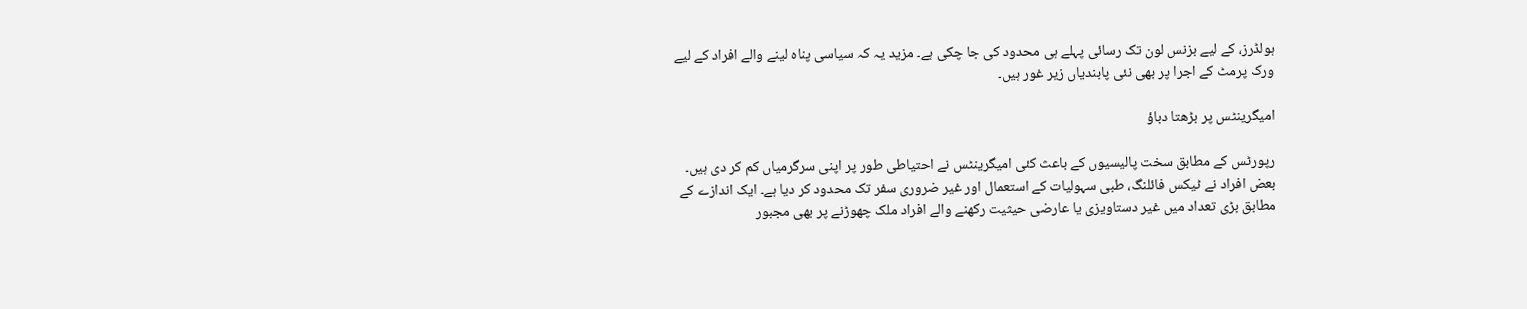ہولڈرز، کے لیے بزنس لون تک رسائی پہلے ہی محدود کی جا چکی ہے۔ مزید یہ کہ سیاسی پناہ لینے والے افراد کے لیے ورک پرمٹ کے اجرا پر بھی نئی پابندیاں زیر غور ہیں۔

امیگرینٹس پر بڑھتا دباؤ

رپورٹس کے مطابق سخت پالیسیوں کے باعث کئی امیگرینٹس نے احتیاطی طور پر اپنی سرگرمیاں کم کر دی ہیں۔ بعض افراد نے ٹیکس فائلنگ، طبی سہولیات کے استعمال اور غیر ضروری سفر تک محدود کر دیا ہے۔ ایک اندازے کے مطابق بڑی تعداد میں غیر دستاویزی یا عارضی حیثیت رکھنے والے افراد ملک چھوڑنے پر بھی مجبور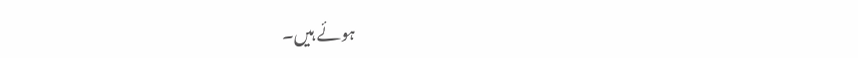ہوئے ہیں۔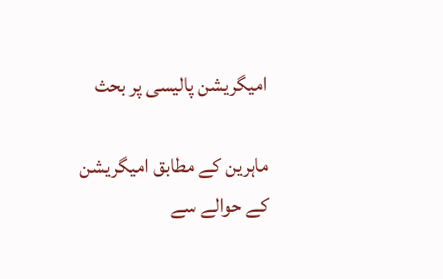امیگریشن پالیسی پر بحث

ماہرین کے مطابق امیگریشن کے حوالے سے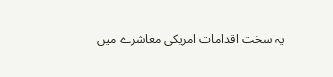یہ سخت اقدامات امریکی معاشرے میں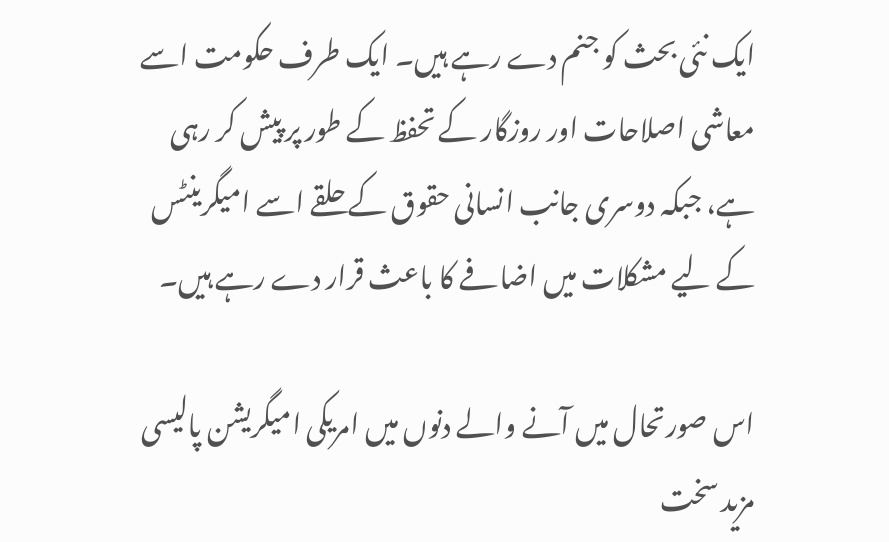ایک نئی بحث کو جنم دے رہے ہیں۔ ایک طرف حکومت اسے معاشی اصلاحات اور روزگار کے تحفظ کے طور پر پیش کر رہی ہے، جبکہ دوسری جانب انسانی حقوق کے حلقے اسے امیگرینٹس کے لیے مشکلات میں اضافے کا باعث قرار دے رہے ہیں۔

اس صورتحال میں آنے والے دنوں میں امریکی امیگریشن پالیسی مزید سخت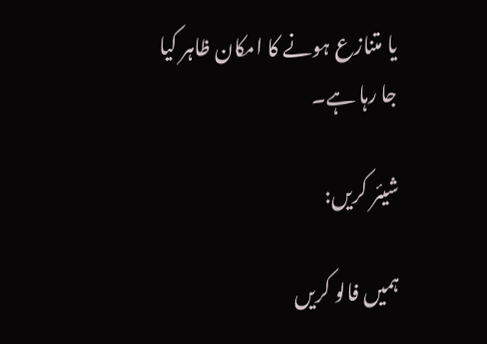یا متنازع ہونے کا امکان ظاہر کیا جا رہا ہے۔

شیئر کریں:

ہمیں فالو کریں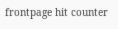frontpage hit counter